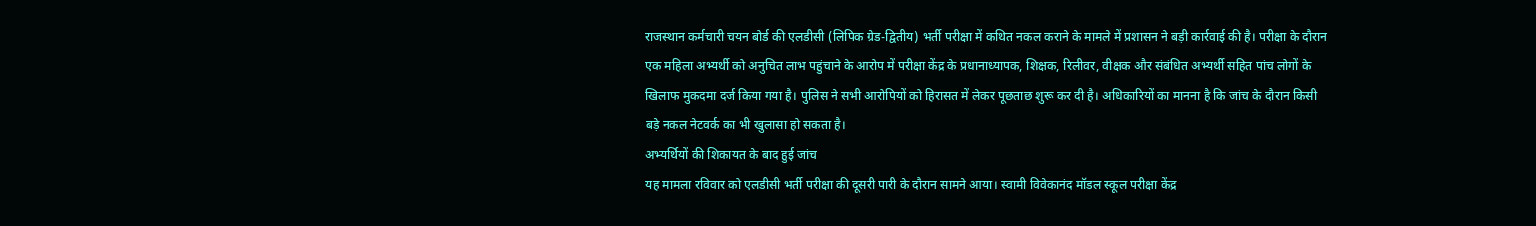राजस्थान कर्मचारी चयन बोर्ड की एलडीसी (लिपिक ग्रेड-द्वितीय) भर्ती परीक्षा में कथित नकल कराने के मामले में प्रशासन ने बड़ी कार्रवाई की है। परीक्षा के दौरान एक महिला अभ्यर्थी को अनुचित लाभ पहुंचाने के आरोप में परीक्षा केंद्र के प्रधानाध्यापक, शिक्षक, रिलीवर, वीक्षक और संबंधित अभ्यर्थी सहित पांच लोगों के खिलाफ मुकदमा दर्ज किया गया है। पुलिस ने सभी आरोपियों को हिरासत में लेकर पूछताछ शुरू कर दी है। अधिकारियों का मानना है कि जांच के दौरान किसी बड़े नकल नेटवर्क का भी खुलासा हो सकता है।
अभ्यर्थियों की शिकायत के बाद हुई जांच
यह मामला रविवार को एलडीसी भर्ती परीक्षा की दूसरी पारी के दौरान सामने आया। स्वामी विवेकानंद मॉडल स्कूल परीक्षा केंद्र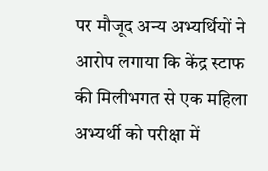पर मौजूद अन्य अभ्यर्थियों ने आरोप लगाया कि केंद्र स्टाफ की मिलीभगत से एक महिला अभ्यर्थी को परीक्षा में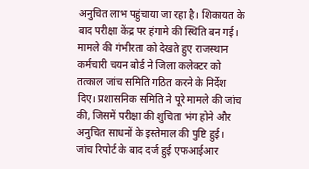अनुचित लाभ पहुंचाया जा रहा है। शिकायत के बाद परीक्षा केंद्र पर हंगामे की स्थिति बन गई।
मामले की गंभीरता को देखते हुए राजस्थान कर्मचारी चयन बोर्ड ने जिला कलेक्टर को तत्काल जांच समिति गठित करने के निर्देश दिए। प्रशासनिक समिति ने पूरे मामले की जांच की, जिसमें परीक्षा की शुचिता भंग होने और अनुचित साधनों के इस्तेमाल की पुष्टि हुई।
जांच रिपोर्ट के बाद दर्ज हुई एफआईआर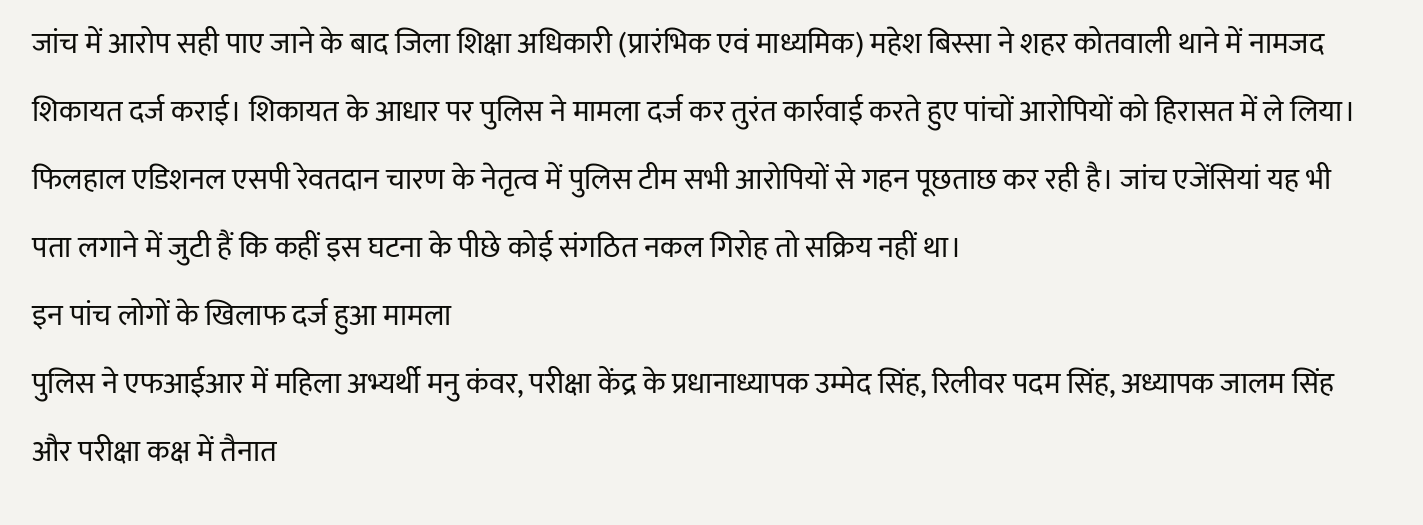जांच में आरोप सही पाए जाने के बाद जिला शिक्षा अधिकारी (प्रारंभिक एवं माध्यमिक) महेश बिस्सा ने शहर कोतवाली थाने में नामजद शिकायत दर्ज कराई। शिकायत के आधार पर पुलिस ने मामला दर्ज कर तुरंत कार्रवाई करते हुए पांचों आरोपियों को हिरासत में ले लिया।
फिलहाल एडिशनल एसपी रेवतदान चारण के नेतृत्व में पुलिस टीम सभी आरोपियों से गहन पूछताछ कर रही है। जांच एजेंसियां यह भी पता लगाने में जुटी हैं कि कहीं इस घटना के पीछे कोई संगठित नकल गिरोह तो सक्रिय नहीं था।
इन पांच लोगों के खिलाफ दर्ज हुआ मामला
पुलिस ने एफआईआर में महिला अभ्यर्थी मनु कंवर, परीक्षा केंद्र के प्रधानाध्यापक उम्मेद सिंह, रिलीवर पदम सिंह, अध्यापक जालम सिंह और परीक्षा कक्ष में तैनात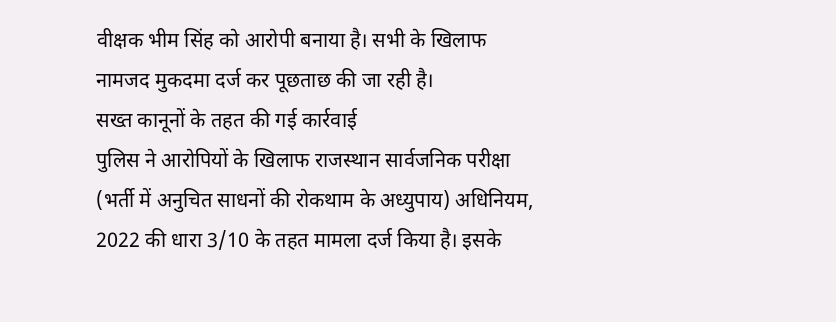वीक्षक भीम सिंह को आरोपी बनाया है। सभी के खिलाफ नामजद मुकदमा दर्ज कर पूछताछ की जा रही है।
सख्त कानूनों के तहत की गई कार्रवाई
पुलिस ने आरोपियों के खिलाफ राजस्थान सार्वजनिक परीक्षा (भर्ती में अनुचित साधनों की रोकथाम के अध्युपाय) अधिनियम, 2022 की धारा 3/10 के तहत मामला दर्ज किया है। इसके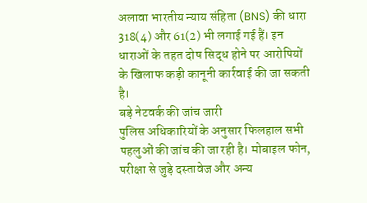अलावा भारतीय न्याय संहिता (BNS) की धारा 318(4) और 61(2) भी लगाई गई हैं। इन धाराओं के तहत दोष सिद्ध होने पर आरोपियों के खिलाफ कड़ी कानूनी कार्रवाई की जा सकती है।
बड़े नेटवर्क की जांच जारी
पुलिस अधिकारियों के अनुसार फिलहाल सभी पहलुओं की जांच की जा रही है। मोबाइल फोन, परीक्षा से जुड़े दस्तावेज और अन्य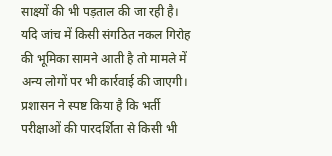साक्ष्यों की भी पड़ताल की जा रही है। यदि जांच में किसी संगठित नकल गिरोह की भूमिका सामने आती है तो मामले में अन्य लोगों पर भी कार्रवाई की जाएगी। प्रशासन ने स्पष्ट किया है कि भर्ती परीक्षाओं की पारदर्शिता से किसी भी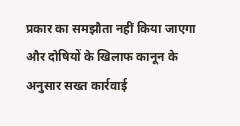प्रकार का समझौता नहीं किया जाएगा और दोषियों के खिलाफ कानून के अनुसार सख्त कार्रवाई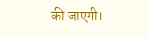की जाएगी।